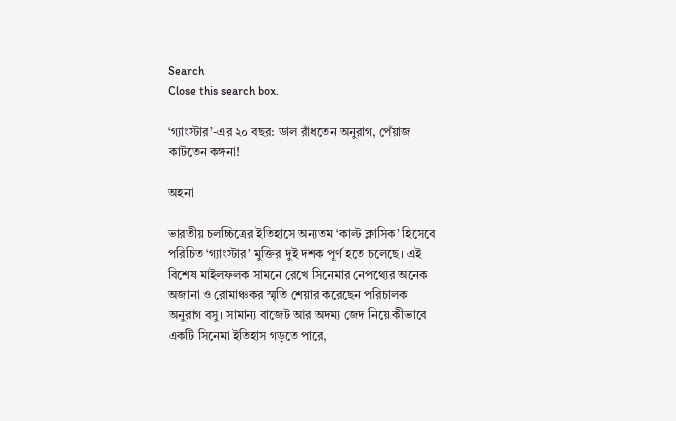Search
Close this search box.

‘গ্যাংস্টার’-এর ২০ বছর: ডাল রাঁধতেন অনুরাগ, পেঁয়াজ কাটতেন কঙ্গনা!

অহনা

ভারতীয় চলচ্চিত্রের ইতিহাসে অন্যতম ‘কাল্ট ক্লাসিক’ হিসেবে পরিচিত ‘গ্যাংস্টার’ মুক্তির দুই দশক পূর্ণ হতে চলেছে। এই বিশেষ মাইলফলক সামনে রেখে সিনেমার নেপথ্যের অনেক অজানা ও রোমাঞ্চকর স্মৃতি শেয়ার করেছেন পরিচালক অনুরাগ বসু। সামান্য বাজেট আর অদম্য জেদ নিয়ে কীভাবে একটি সিনেমা ইতিহাস গড়তে পারে,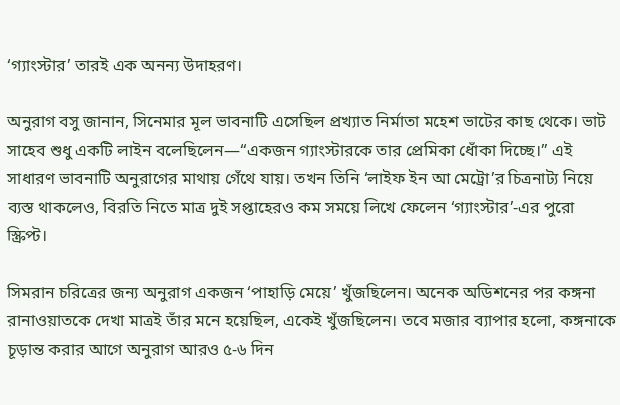‘গ্যাংস্টার’ তারই এক অনন্য উদাহরণ।

অনুরাগ বসু জানান, সিনেমার মূল ভাবনাটি এসেছিল প্রখ্যাত নির্মাতা মহেশ ভাটের কাছ থেকে। ভাট সাহেব শুধু একটি লাইন বলেছিলেন—“একজন গ্যাংস্টারকে তার প্রেমিকা ধোঁকা দিচ্ছে।” এই সাধারণ ভাবনাটি অনুরাগের মাথায় গেঁথে যায়। তখন তিনি ‘লাইফ ইন আ মেট্রো’র চিত্রনাট্য নিয়ে ব্যস্ত থাকলেও, বিরতি নিতে মাত্র দুই সপ্তাহেরও কম সময়ে লিখে ফেলেন ‘গ্যাংস্টার’-এর পুরো স্ক্রিপ্ট।

সিমরান চরিত্রের জন্য অনুরাগ একজন ‘পাহাড়ি মেয়ে’ খুঁজছিলেন। অনেক অডিশনের পর কঙ্গনা রানাওয়াতকে দেখা মাত্রই তাঁর মনে হয়েছিল, একেই খুঁজছিলেন। তবে মজার ব্যাপার হলো, কঙ্গনাকে চূড়ান্ত করার আগে অনুরাগ আরও ৫-৬ দিন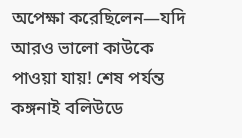অপেক্ষা করেছিলেন—যদি আরও ভালো কাউকে পাওয়া যায়! শেষ পর্যন্ত কঙ্গনাই বলিউডে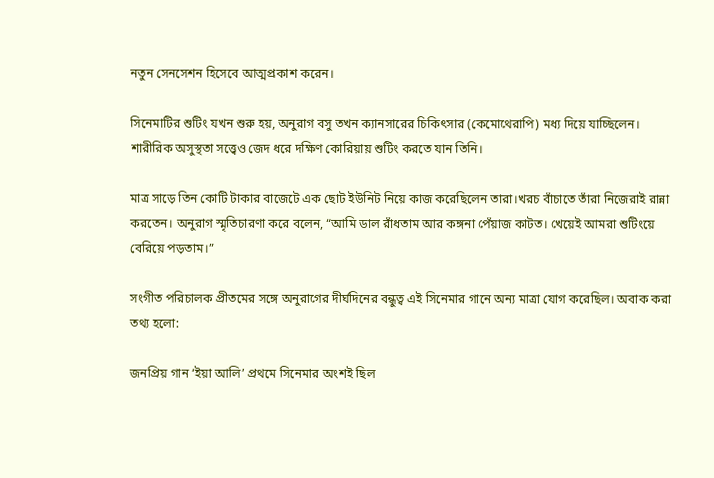নতুন সেনসেশন হিসেবে আত্মপ্রকাশ করেন।

সিনেমাটির শুটিং যখন শুরু হয়, অনুরাগ বসু তখন ক্যানসারের চিকিৎসার (কেমোথেরাপি) মধ্য দিয়ে যাচ্ছিলেন। শারীরিক অসুস্থতা সত্ত্বেও জেদ ধরে দক্ষিণ কোরিয়ায় শুটিং করতে যান তিনি।

মাত্র সাড়ে তিন কোটি টাকার বাজেটে এক ছোট ইউনিট নিয়ে কাজ করেছিলেন তারা।খরচ বাঁচাতে তাঁরা নিজেরাই রান্না করতেন। অনুরাগ স্মৃতিচারণা করে বলেন, “আমি ডাল রাঁধতাম আর কঙ্গনা পেঁয়াজ কাটত। খেয়েই আমরা শুটিংয়ে বেরিয়ে পড়তাম।”

সংগীত পরিচালক প্রীতমের সঙ্গে অনুরাগের দীর্ঘদিনের বন্ধুত্ব এই সিনেমার গানে অন্য মাত্রা যোগ করেছিল। অবাক করা তথ্য হলো:

জনপ্রিয় গান ‘ইয়া আলি’ প্রথমে সিনেমার অংশই ছিল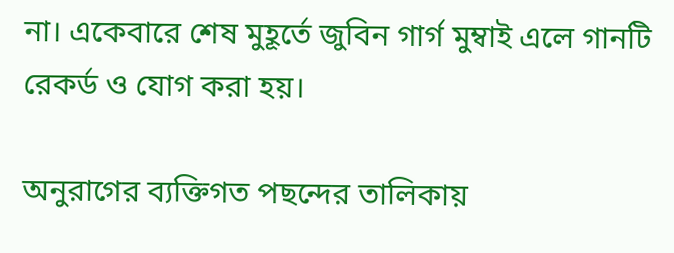না। একেবারে শেষ মুহূর্তে জুবিন গার্গ মুম্বাই এলে গানটি রেকর্ড ও যোগ করা হয়।

অনুরাগের ব্যক্তিগত পছন্দের তালিকায়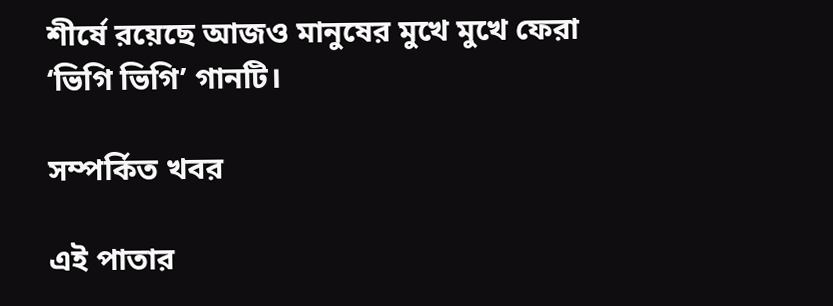শীর্ষে রয়েছে আজও মানুষের মুখে মুখে ফেরা ‘ভিগি ভিগি’ গানটি।

সম্পর্কিত খবর

এই পাতার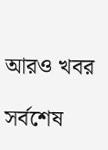আরও খবর

সর্বশেষ